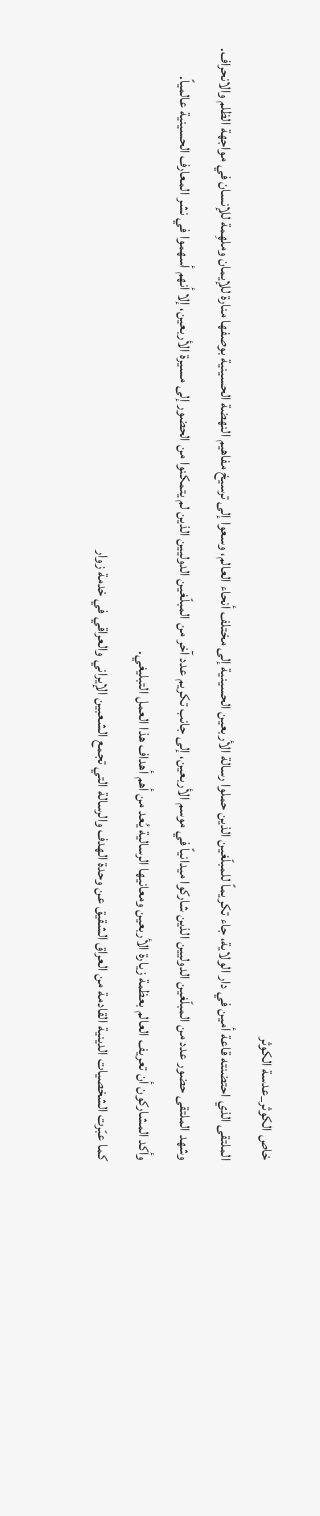خاص الكوثر_عدسة الكوثر
الملتقى الذي احتضنته قاعة أمين في دار الولاية، جاء تكريماً للمبلّغين الذين حملوا رسالة الأربعين الحسينية إلى مختلف أنحاء العالم، وسعوا إلى ترسيخ مفاهيم النهضة الحسينية بوصفها منارة للإيمان وملهِمة للإنسان في مواجهة الظلم والانحراف.
وشهد الملتقى حضور عدد من المبلّغين الدوليين الذين شاركوا ميدانياً في موسم الأربعين، إلى جانب تكريم عدد آخر من المبلّغين الدوليين الذين لم يتمكنوا من الحضور إلى مسيرة الأربعين، إلا أنهم أسهموا في نشر المعارف الحسينية عالمياً.
وأكد المشاركون أن تعريف العالم بعظمة زيارة الأربعين ومعانيها الرسالية يُعد من أهم أهداف هذا العمل التبليغي.
كما عبّرت الشخصيات الدينية القادمة من العراق الشقيق عن وحدة الهدف والرسالة التي تجمع الشعبين الإيراني والعراقي في خدمة زوار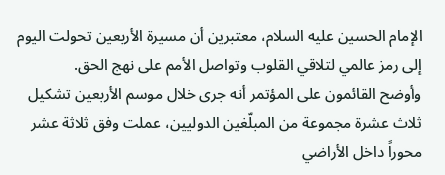الإمام الحسين عليه السلام، معتبرين أن مسيرة الأربعين تحولت اليوم إلى رمز عالمي لتلاقي القلوب وتواصل الأمم على نهج الحق.
وأوضح القائمون على المؤتمر أنه جرى خلال موسم الأربعين تشكيل ثلاث عشرة مجموعة من المبلّغين الدوليين، عملت وفق ثلاثة عشر محوراً داخل الأراضي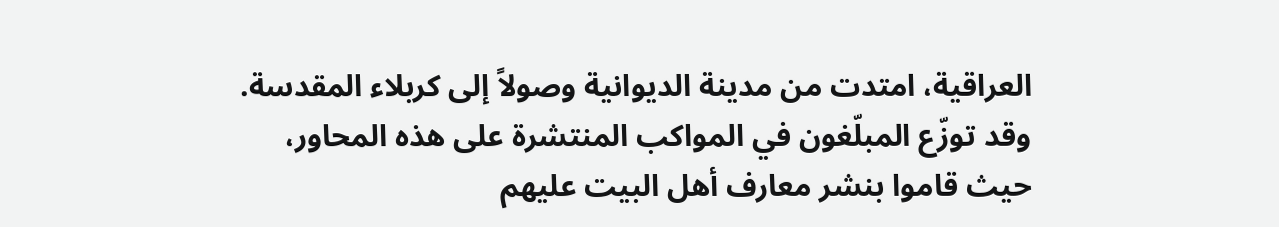العراقية، امتدت من مدينة الديوانية وصولاً إلى كربلاء المقدسة.
وقد توزّع المبلّغون في المواكب المنتشرة على هذه المحاور، حيث قاموا بنشر معارف أهل البيت عليهم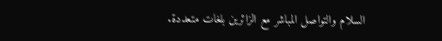السلام والتواصل المباشر مع الزائرين بلغات متعددة.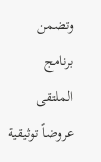وتضمن برنامج الملتقى عروضاً توثيقية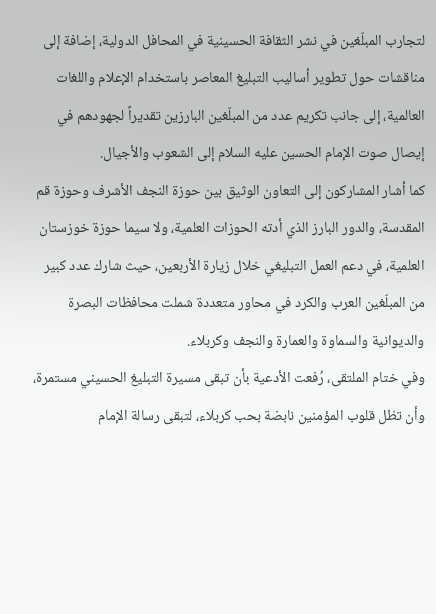لتجارب المبلّغين في نشر الثقافة الحسينية في المحافل الدولية، إضافة إلى مناقشات حول تطوير أساليب التبليغ المعاصر باستخدام الإعلام واللغات العالمية، إلى جانب تكريم عدد من المبلّغين البارزين تقديراً لجهودهم في إيصال صوت الإمام الحسين عليه السلام إلى الشعوب والأجيال.
كما أشار المشاركون إلى التعاون الوثيق بين حوزة النجف الأشرف وحوزة قم المقدسة، والدور البارز الذي أدته الحوزات العلمية، ولا سيما حوزة خوزستان العلمية، في دعم العمل التبليغي خلال زيارة الأربعين، حيث شارك عدد كبير من المبلّغين العرب والكرد في محاور متعددة شملت محافظات البصرة والديوانية والسماوة والعمارة والنجف وكربلاء.
وفي ختام الملتقى، رُفعت الأدعية بأن تبقى مسيرة التبليغ الحسيني مستمرة، وأن تظل قلوب المؤمنين نابضة بحب كربلاء، لتبقى رسالة الإمام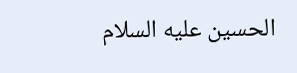الحسين عليه السلام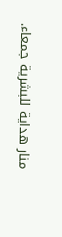منار هداية للبشرية جمعاء.